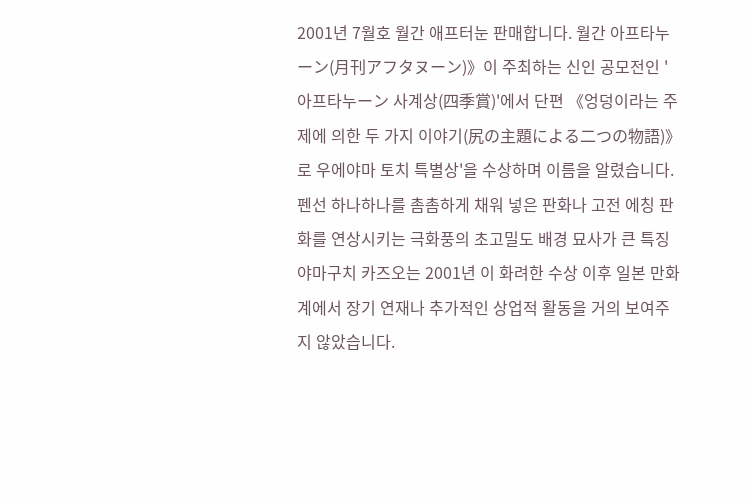2001년 7월호 월간 애프터눈 판매합니다. 월간 아프타누ーン(月刊アフタヌーン)》이 주최하는 신인 공모전인 '아프타누ーン 사계상(四季賞)'에서 단편 《엉덩이라는 주제에 의한 두 가지 이야기(尻の主題による二つの物語)》로 우에야마 토치 특별상'을 수상하며 이름을 알렸습니다. 펜선 하나하나를 촘촘하게 채워 넣은 판화나 고전 에칭 판화를 연상시키는 극화풍의 초고밀도 배경 묘사가 큰 특징 야마구치 카즈오는 2001년 이 화려한 수상 이후 일본 만화계에서 장기 연재나 추가적인 상업적 활동을 거의 보여주지 않았습니다.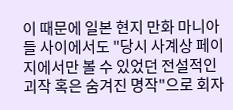이 때문에 일본 현지 만화 마니아들 사이에서도 "당시 사계상 페이지에서만 볼 수 있었던 전설적인 괴작 혹은 숨겨진 명작"으로 회자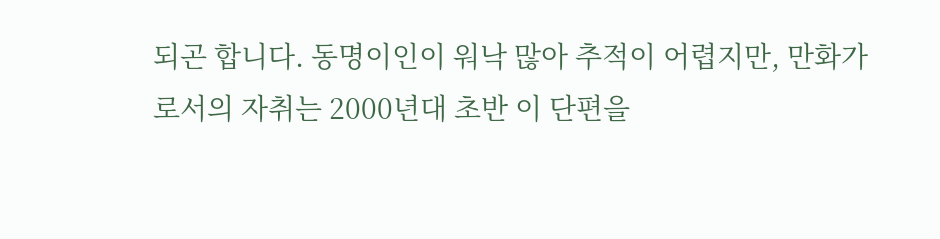되곤 합니다. 동명이인이 워낙 많아 추적이 어렵지만, 만화가로서의 자취는 2000년대 초반 이 단편을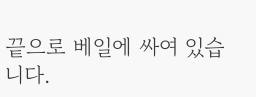끝으로 베일에 싸여 있습니다.